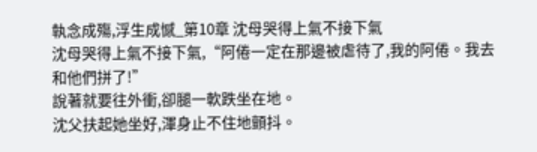執念成殤,浮生成憾_第10章 沈母哭得上氣不接下氣
沈母哭得上氣不接下氣,“阿倦一定在那邊被虐待了,我的阿倦。我去和他們拼了!”
說著就要往外衝,卻腿一軟跌坐在地。
沈父扶起她坐好,渾身止不住地顫抖。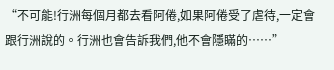“不可能!行洲每個月都去看阿倦,如果阿倦受了虐待,一定會跟行洲說的。行洲也會告訴我們,他不會隱瞞的……”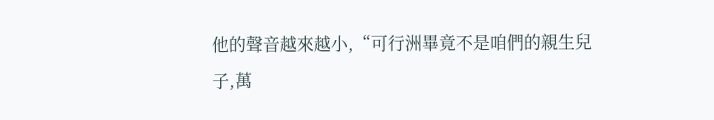他的聲音越來越小,“可行洲畢竟不是咱們的親生兒子,萬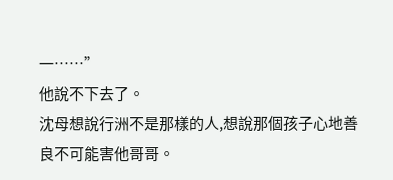一……”
他說不下去了。
沈母想說行洲不是那樣的人,想說那個孩子心地善良不可能害他哥哥。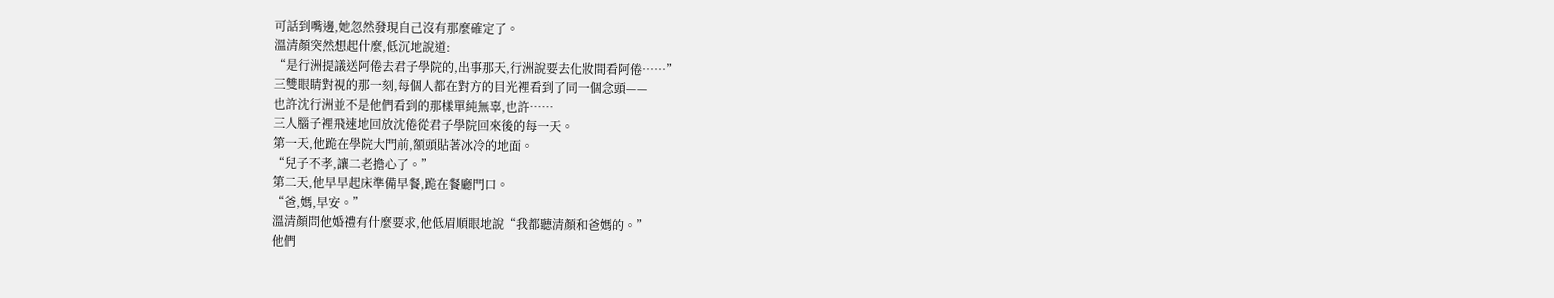可話到嘴邊,她忽然發現自己沒有那麼確定了。
溫清顏突然想起什麼,低沉地說道:
“是行洲提議送阿倦去君子學院的,出事那天,行洲說要去化妝間看阿倦……”
三雙眼睛對視的那一刻,每個人都在對方的目光裡看到了同一個念頭——
也許沈行洲並不是他們看到的那樣單純無辜,也許……
三人腦子裡飛速地回放沈倦從君子學院回來後的每一天。
第一天,他跪在學院大門前,額頭貼著冰冷的地面。
“兒子不孝,讓二老擔心了。”
第二天,他早早起床準備早餐,跪在餐廳門口。
“爸,媽,早安。”
溫清顏問他婚禮有什麼要求,他低眉順眼地說“我都聽清顏和爸媽的。”
他們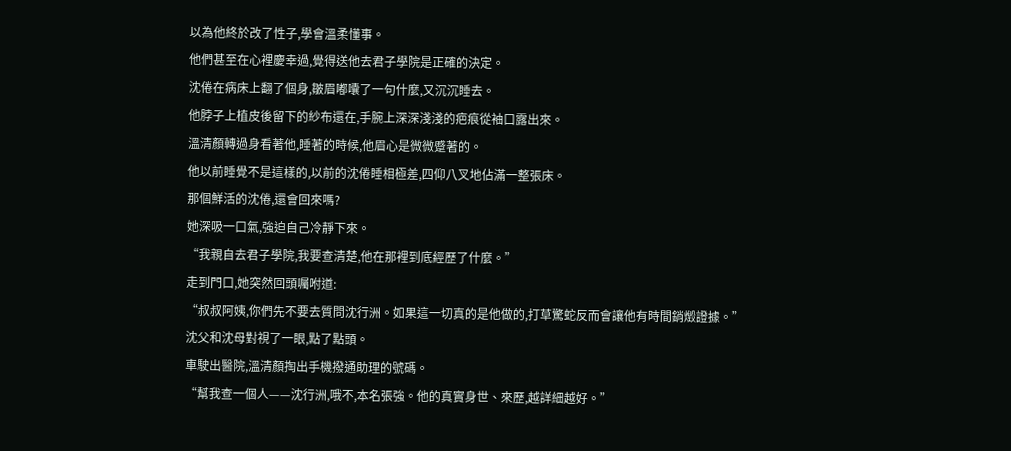以為他終於改了性子,學會溫柔懂事。
他們甚至在心裡慶幸過,覺得送他去君子學院是正確的決定。
沈倦在病床上翻了個身,皺眉嘟囔了一句什麼,又沉沉睡去。
他脖子上植皮後留下的紗布還在,手腕上深深淺淺的疤痕從袖口露出來。
溫清顏轉過身看著他,睡著的時候,他眉心是微微蹙著的。
他以前睡覺不是這樣的,以前的沈倦睡相極差,四仰八叉地佔滿一整張床。
那個鮮活的沈倦,還會回來嗎?
她深吸一口氣,強迫自己冷靜下來。
“我親自去君子學院,我要查清楚,他在那裡到底經歷了什麼。”
走到門口,她突然回頭囑咐道:
“叔叔阿姨,你們先不要去質問沈行洲。如果這一切真的是他做的,打草驚蛇反而會讓他有時間銷燬證據。”
沈父和沈母對視了一眼,點了點頭。
車駛出醫院,溫清顏掏出手機撥通助理的號碼。
“幫我查一個人——沈行洲,哦不,本名張強。他的真實身世、來歷,越詳細越好。”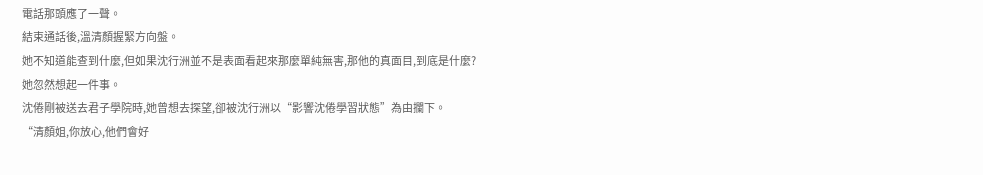電話那頭應了一聲。
結束通話後,溫清顏握緊方向盤。
她不知道能查到什麼,但如果沈行洲並不是表面看起來那麼單純無害,那他的真面目,到底是什麼?
她忽然想起一件事。
沈倦剛被送去君子學院時,她曾想去探望,卻被沈行洲以“影響沈倦學習狀態”為由攔下。
“清顏姐,你放心,他們會好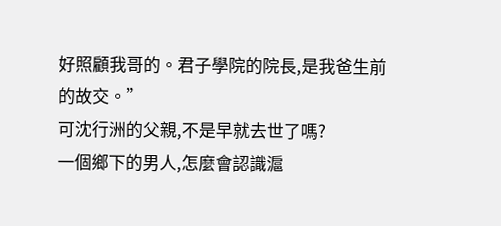好照顧我哥的。君子學院的院長,是我爸生前的故交。”
可沈行洲的父親,不是早就去世了嗎?
一個鄉下的男人,怎麼會認識滬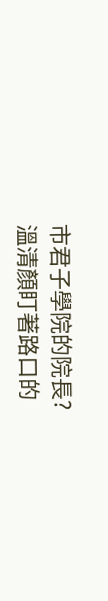市君子學院的院長?
溫清顏盯著路口的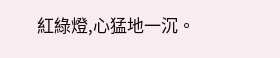紅綠燈,心猛地一沉。